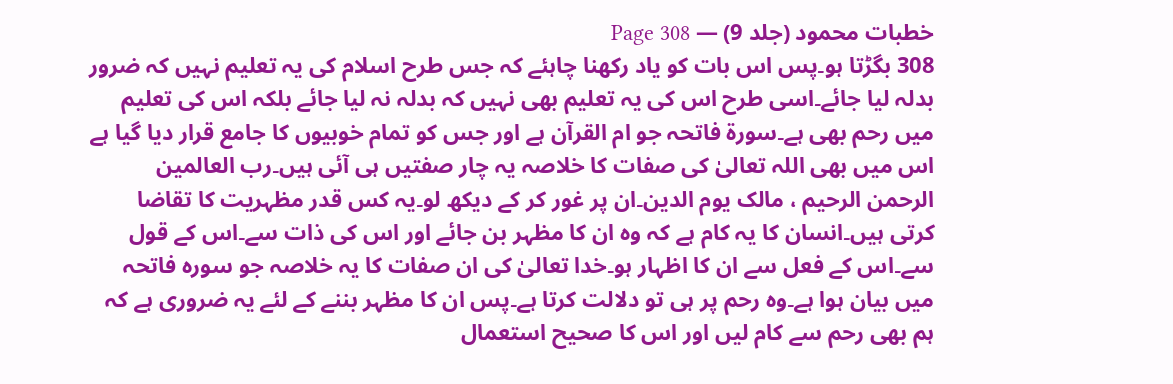خطبات محمود (جلد 9) — Page 308
308 بگڑتا ہو۔پس اس بات کو یاد رکھنا چاہئے کہ جس طرح اسلام کی یہ تعلیم نہیں کہ ضرور بدلہ لیا جائے۔اسی طرح اس کی یہ تعلیم بھی نہیں کہ بدلہ نہ لیا جائے بلکہ اس کی تعلیم میں رحم بھی ہے۔سورۃ فاتحہ جو ام القرآن ہے اور جس کو تمام خوبیوں کا جامع قرار دیا گیا ہے اس میں بھی اللہ تعالیٰ کی صفات کا خلاصہ یہ چار صفتیں ہی آئی ہیں۔رب العالمین الرحمن الرحیم ، مالک یوم الدین۔ان پر غور کر کے دیکھ لو۔یہ کس قدر مظہریت کا تقاضا کرتی ہیں۔انسان کا یہ کام ہے کہ وہ ان کا مظہر بن جائے اور اس کی ذات سے۔اس کے قول سے۔اس کے فعل سے ان کا اظہار ہو۔خدا تعالیٰ کی ان صفات کا یہ خلاصہ جو سورہ فاتحہ میں بیان ہوا ہے۔وہ رحم پر ہی تو دلالت کرتا ہے۔پس ان کا مظہر بننے کے لئے یہ ضروری ہے کہ ہم بھی رحم سے کام لیں اور اس کا صحیح استعمال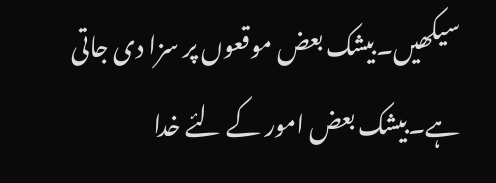سیکھیں۔بیشک بعض موقعوں پر سزا دی جاتی ہے۔بیشک بعض امور کے لئے خدا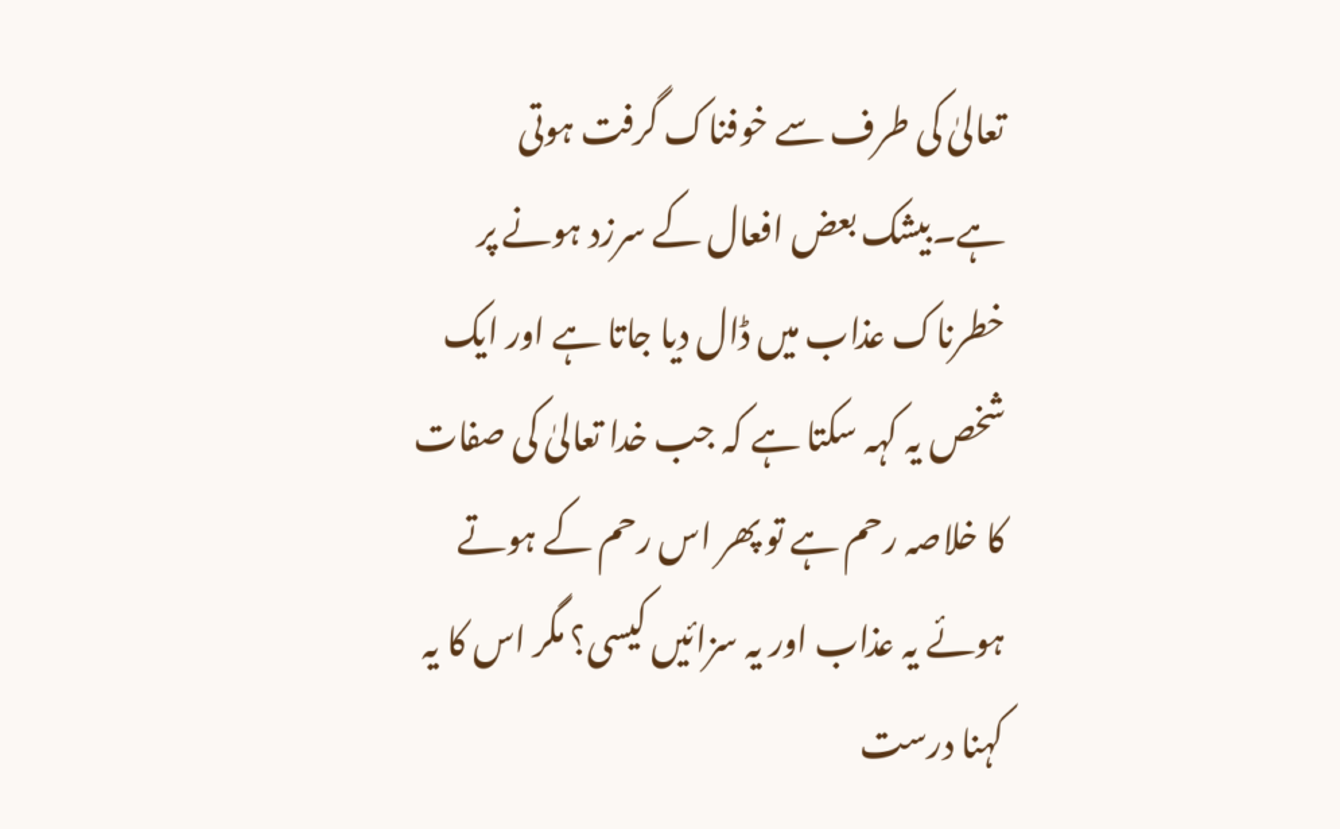تعالیٰ کی طرف سے خوفناک گرفت ہوتی ہے۔بیشک بعض افعال کے سرزد ہونے پر خطرناک عذاب میں ڈال دیا جاتا ہے اور ایک شخص یہ کہہ سکتا ہے کہ جب خدا تعالیٰ کی صفات کا خلاصہ رحم ہے تو پھر اس رحم کے ہوتے ہوئے یہ عذاب اور یہ سزائیں کیسی؟ مگر اس کا یہ کہنا درست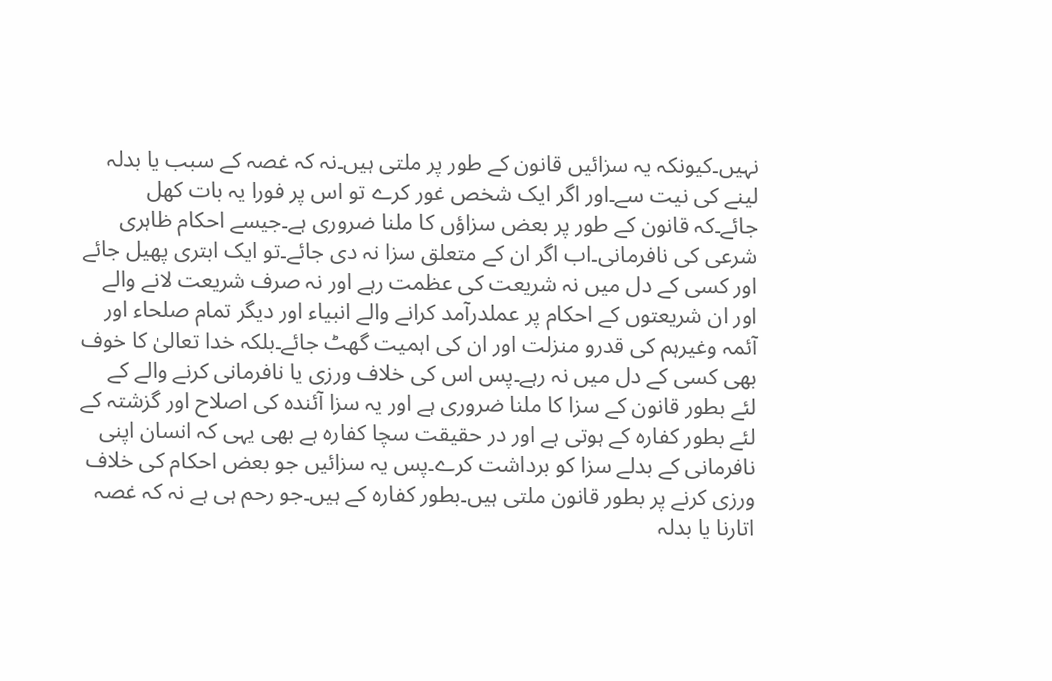نہیں۔کیونکہ یہ سزائیں قانون کے طور پر ملتی ہیں۔نہ کہ غصہ کے سبب یا بدلہ لینے کی نیت سے۔اور اگر ایک شخص غور کرے تو اس پر فورا یہ بات کھل جائے۔کہ قانون کے طور پر بعض سزاؤں کا ملنا ضروری ہے۔جیسے احکام ظاہری شرعی کی نافرمانی۔اب اگر ان کے متعلق سزا نہ دی جائے۔تو ایک ابتری پھیل جائے اور کسی کے دل میں نہ شریعت کی عظمت رہے اور نہ صرف شریعت لانے والے اور ان شریعتوں کے احکام پر عملدرآمد کرانے والے انبیاء اور دیگر تمام صلحاء اور آئمہ وغیرہم کی قدرو منزلت اور ان کی اہمیت گھٹ جائے۔بلکہ خدا تعالیٰ کا خوف بھی کسی کے دل میں نہ رہے۔پس اس کی خلاف ورزی یا نافرمانی کرنے والے کے لئے بطور قانون کے سزا کا ملنا ضروری ہے اور یہ سزا آئندہ کی اصلاح اور گزشتہ کے لئے بطور کفارہ کے ہوتی ہے اور در حقیقت سچا کفارہ ہے بھی یہی کہ انسان اپنی نافرمانی کے بدلے سزا کو برداشت کرے۔پس یہ سزائیں جو بعض احکام کی خلاف ورزی کرنے پر بطور قانون ملتی ہیں۔بطور کفارہ کے ہیں۔جو رحم ہی ہے نہ کہ غصہ اتارنا یا بدلہ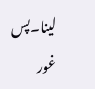لینا۔پس غور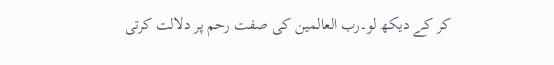کر کے دیکھ لو۔رب العالمین کی صفت رحم پر دلالت کرتی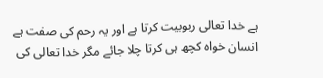ہے خدا تعالی ربوبیت کرتا ہے اور یہ رحم کی صفت ہے انسان خواہ کچھ ہی کرتا چلا جائے مگر خدا تعالی کی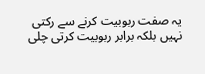یہ صفت ربوبیت کرنے سے رکتی نہیں بلکہ برابر ربوبیت کرتی چلی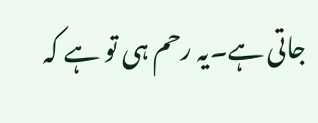جاتی ہے۔یہ رحم ہی تو ہے کہ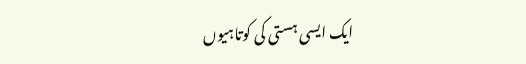ایک ایسی ہستی کی کوتاہیوں